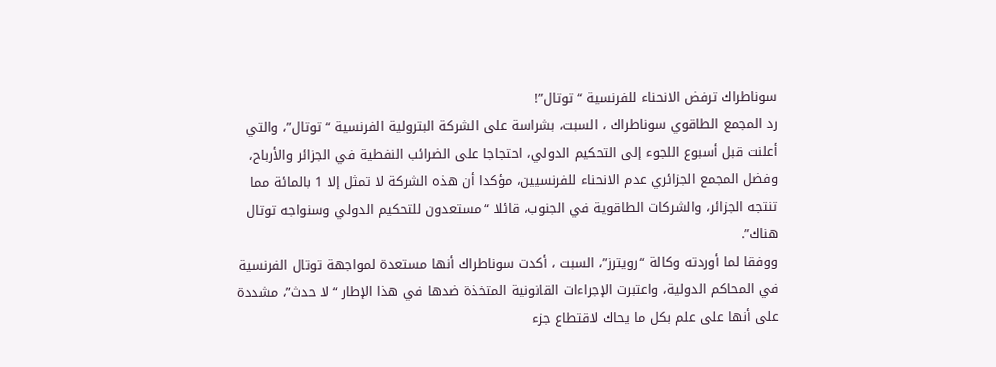سوناطراك ترفض الانحناء للفرنسية “توتال”!
رد المجمع الطاقوي سوناطراك ، السبت، بشراسة على الشركة البترولية الفرنسية “توتال”، والتي أعلنت قبل أسبوع اللجوء إلى التحكيم الدولي، احتجاجا على الضرائب النفطية في الجزائر والأرباح، وفضل المجمع الجزائري عدم الانحناء للفرنسيين، مؤكدا أن هذه الشركة لا تمثل إلا 1 بالمائة مما تنتجه الجزائر، والشركات الطاقوية في الجنوب، قائلا “مستعدون للتحكيم الدولي وسنواجه توتال هناك”.
ووفقا لما أوردته وكالة “رويترز”، السبت ، أكدت سوناطراك أنها مستعدة لمواجهة توتال الفرنسية في المحاكم الدولية، واعتبرت الإجراءات القانونية المتخذة ضدها في هذا الإطار “لا حدث”، مشددة على أنها على علم بكل ما يحاك لاقتطاع جزء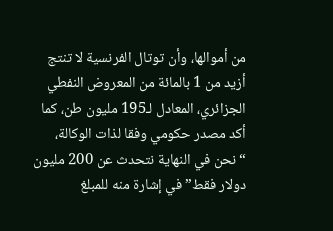من أموالها، وأن توتال الفرنسية لا تنتج أزيد من 1 بالمائة من المعروض النفطي الجزائري، المعادل لـ195 مليون طن، كما أكد مصدر حكومي وفقا لذات الوكالة، “نحن في النهاية نتحدث عن 200 مليون دولار فقط” في إشارة منه للمبلغ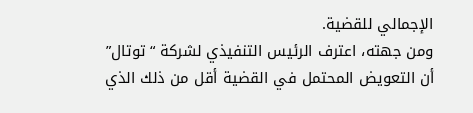الإجمالي للقضية.
ومن جهته، اعترف الرئيس التنفيذي لشركة “توتال” أن التعويض المحتمل في القضية أقل من ذلك الذي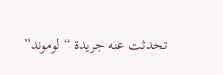تحدثت عنه جريدة “لوموند”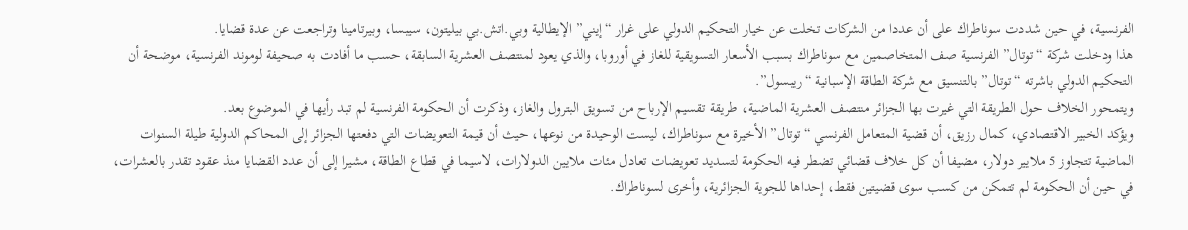الفرنسية، في حين شددت سوناطراك على أن عددا من الشركات تخلت عن خيار التحكيم الدولي على غرار “إيني” الإيطالية وبي.اتش.بي بيليتون، سيبسا، وبيرتامينا وتراجعت عن عدة قضايا.
هذا ودخلت شركة “توتال” الفرنسية صف المتخاصمين مع سوناطراك بسبب الأسعار التسويقية للغاز في أوروبا، والذي يعود لمنتصف العشرية السابقة، حسب ما أفادت به صحيفة لوموند الفرنسية، موضحة أن التحكيم الدولي باشرته “توتال” بالتنسيق مع شركة الطاقة الإسبانية “ريبسول”.
ويتمحور الخلاف حول الطريقة التي غيرت بها الجزائر منتصف العشرية الماضية، طريقة تقسيم الإرباح من تسويق البترول والغاز، وذكرت أن الحكومة الفرنسية لم تبد رأيها في الموضوع بعد.
ويؤكد الخبير الاقتصادي، كمال رزيق، أن قضية المتعامل الفرنسي “توتال” الأخيرة مع سوناطراك، ليست الوحيدة من نوعها، حيث أن قيمة التعويضات التي دفعتها الجزائر إلى المحاكم الدولية طيلة السنوات الماضية تتجاوز 5 ملايير دولار، مضيفا أن كل خلاف قضائي تضطر فيه الحكومة لتسديد تعويضات تعادل مئات ملايين الدولارات، لاسيما في قطاع الطاقة، مشيرا إلى أن عدد القضايا منذ عقود تقدر بالعشرات، في حين أن الحكومة لم تتمكن من كسب سوى قضيتين فقط، إحداها للجوية الجزائرية، وأخرى لسوناطراك.